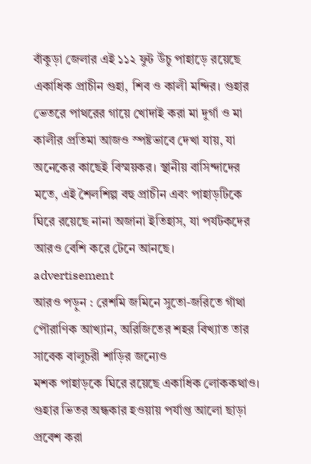বাঁকুড়া জেলার এই ১১২ ফুট উঁচু পাহাড়ে রয়েছে একাধিক প্রাচীন গুহা, শিব ও কালী মন্দির। গুহার ভেতরে পাথরের গায়ে খোদাই করা মা দুর্গা ও মা কালীর প্রতিমা আজও স্পষ্টভাবে দেখা যায়, যা অনেকের কাছেই বিস্ময়কর। স্থানীয় বাসিন্দাদের মতে, এই শৈলশিল্প বহু প্রাচীন এবং পাহাড়টিকে ঘিরে রয়েছে নানা অজানা ইতিহাস, যা পর্যটকদের আরও বেশি করে টেনে আনছে।
advertisement
আরও পড়ুন : রেশমি জমিনে সুতো-জরিতে গাঁথা পৌরাণিক আখ্যান, অরিজিতের শহর বিখ্যাত তার সাবেক বালুচরী শাড়ির জন্যেও
মশক পাহাড়কে ঘিরে রয়েছে একাধিক লোককথাও। গুহার ভিতর অন্ধকার হওয়ায় পর্যাপ্ত আলো ছাড়া প্রবেশ করা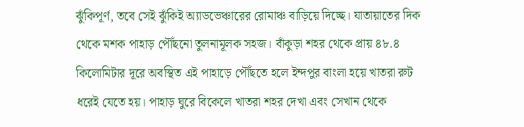ঝুঁকিপূর্ণ, তবে সেই ঝুঁকিই অ্যাডভেঞ্চারের রোমাঞ্চ বাড়িয়ে দিচ্ছে। যাতায়াতের দিক থেকে মশক পাহাড় পৌঁছনো তুলনামূলক সহজ। বাঁকুড়া শহর থেকে প্রায় ৪৮.৪ কিলোমিটার দূরে অবস্থিত এই পাহাড়ে পৌঁছতে হলে ইন্দপুর বাংলা হয়ে খাতরা রুট ধরেই যেতে হয়। পাহাড় ঘুরে বিকেলে খাতরা শহর দেখা এবং সেখান থেকে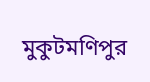মুকুটমণিপুর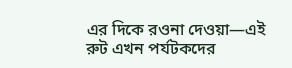এর দিকে রওনা দেওয়া—এই রুট এখন পর্যটকদের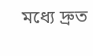মধ্যে দ্রুত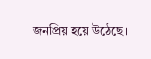জনপ্রিয় হয়ে উঠেছে।